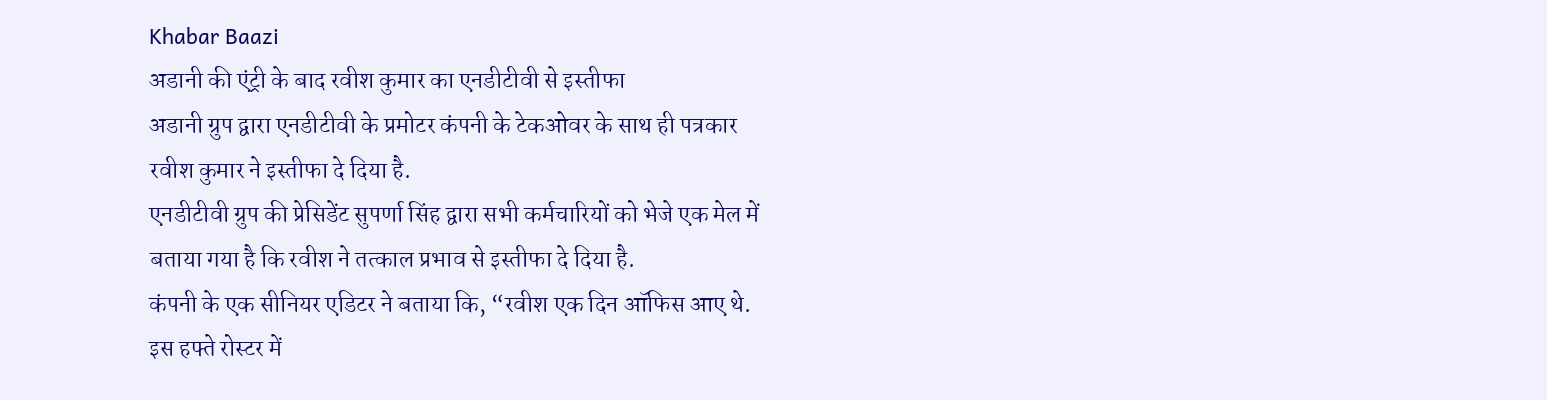Khabar Baazi
अडानी की एंट्री के बाद रवीश कुमार का एनडीटीवी से इस्तीफा
अडानी ग्रुप द्वारा एनडीटीवी के प्रमोटर कंपनी के टेकओवर के साथ ही पत्रकार रवीश कुमार ने इस्तीफा दे दिया है.
एनडीटीवी ग्रुप की प्रेसिडेंट सुपर्णा सिंह द्वारा सभी कर्मचारियों को भेजे एक मेल में बताया गया है कि रवीश ने तत्काल प्रभाव से इस्तीफा दे दिया है.
कंपनी के एक सीनियर एडिटर ने बताया कि, “रवीश एक दिन ऑफिस आए थे. इस हफ्ते रोस्टर में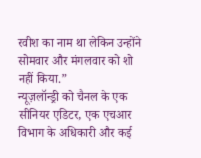रवीश का नाम था लेकिन उन्होंने सोमवार और मंगलवार को शो नहीं किया.”
न्यूज़लॉन्ड्री को चैनल के एक सीनियर एडिटर, एक एचआर विभाग के अधिकारी और कई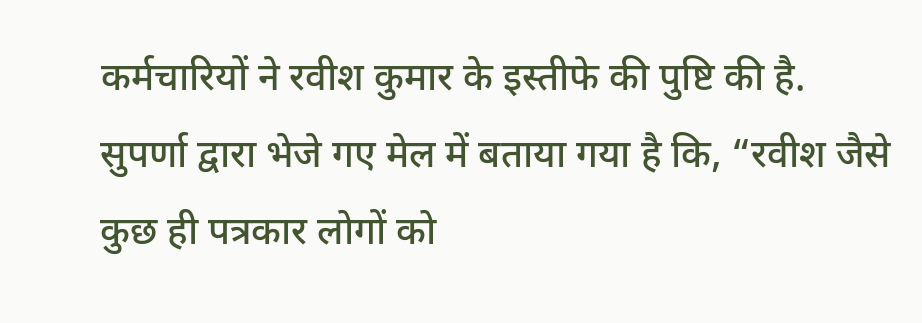कर्मचारियों ने रवीश कुमार के इस्तीफे की पुष्टि की है.
सुपर्णा द्वारा भेजे गए मेल में बताया गया है कि, “रवीश जैसे कुछ ही पत्रकार लोगों को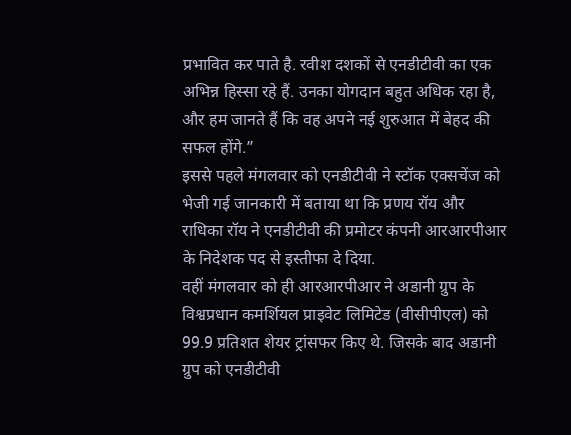प्रभावित कर पाते है. रवीश दशकों से एनडीटीवी का एक अभिन्न हिस्सा रहे हैं. उनका योगदान बहुत अधिक रहा है, और हम जानते हैं कि वह अपने नई शुरुआत में बेहद की सफल होंगे.”
इससे पहले मंगलवार को एनडीटीवी ने स्टॉक एक्सचेंज को भेजी गई जानकारी में बताया था कि प्रणय रॉय और राधिका रॉय ने एनडीटीवी की प्रमोटर कंपनी आरआरपीआर के निदेशक पद से इस्तीफा दे दिया.
वहीं मंगलवार को ही आरआरपीआर ने अडानी ग्रुप के विश्वप्रधान कमर्शियल प्राइवेट लिमिटेड (वीसीपीएल) को 99.9 प्रतिशत शेयर ट्रांसफर किए थे. जिसके बाद अडानी ग्रुप को एनडीटीवी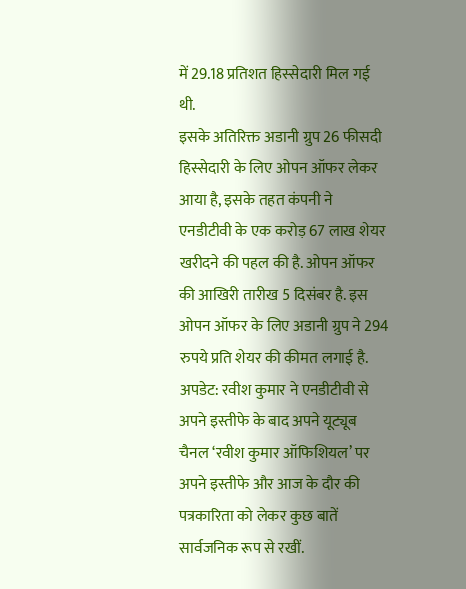में 29.18 प्रतिशत हिस्सेदारी मिल गई थी.
इसके अतिरिक्त अडानी ग्रुप 26 फीसदी हिस्सेदारी के लिए ओपन ऑफर लेकर आया है, इसके तहत कंपनी ने एनडीटीवी के एक करोड़ 67 लाख शेयर खरीदने की पहल की है. ओपन ऑफर की आखिरी तारीख 5 दिसंबर है. इस ओपन ऑफर के लिए अडानी ग्रुप ने 294 रुपये प्रति शेयर की कीमत लगाई है.
अपडेट: रवीश कुमार ने एनडीटीवी से अपने इस्तीफे के बाद अपने यूट्यूब चैनल ‘रवीश कुमार ऑफिशियल’ पर अपने इस्तीफे और आज के दौर की पत्रकारिता को लेकर कुछ बातें सार्वजनिक रूप से रखीं.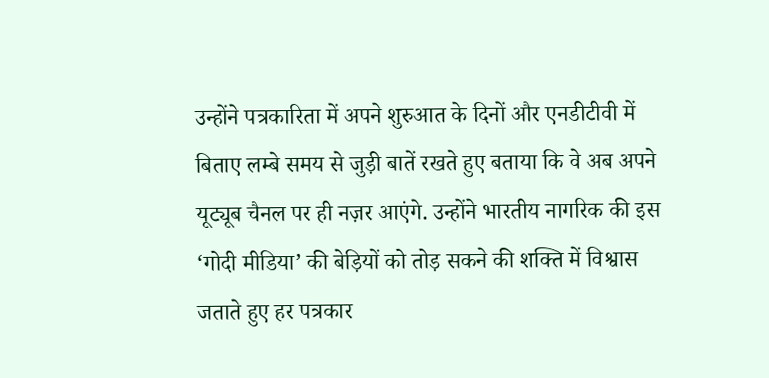उन्होंने पत्रकारिता में अपने शुरुआत के दिनों और एनडीटीवी में बिताए लम्बे समय से जुड़ी बातें रखते हुए बताया कि वे अब अपने यूट्यूब चैनल पर ही नज़र आएंगे. उन्होंने भारतीय नागरिक की इस ‘गोदी मीडिया’ की बेड़ियों को तोड़ सकने की शक्ति में विश्वास जताते हुए हर पत्रकार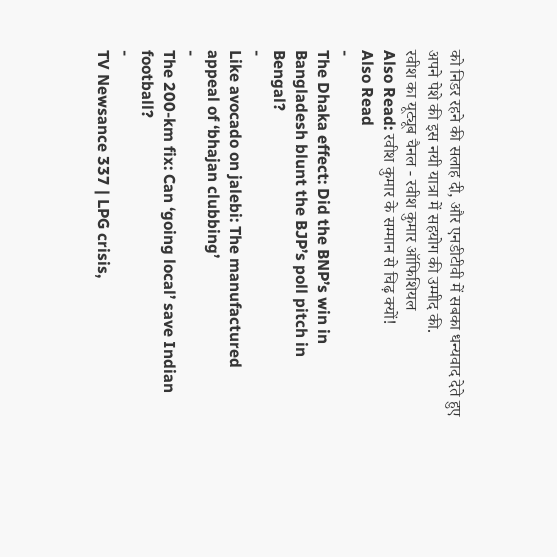को निडर रहने की सलाह दी, और एनडीटीवी में सबका धन्यवाद देते हुए अपने पेशे की इस नयी यात्रा में सहयोग की उम्मीद की.
रवीश का यूट्यूब चैनल - रवीश कुमार ऑफिशियल
Also Read: रवीश कुमार के सम्मान से चिढ़ क्यों!
Also Read
-
The Dhaka effect: Did the BNP’s win in Bangladesh blunt the BJP’s poll pitch in Bengal?
-
Like avocado on jalebi: The manufactured appeal of ‘bhajan clubbing’
-
The 200-km fix: Can ‘going local’ save Indian football?
-
TV Newsance 337 | LPG crisis,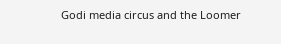Godi media circus and the Loomer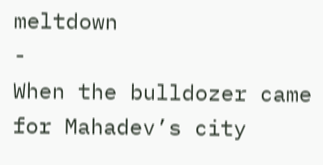meltdown
-
When the bulldozer came for Mahadev’s city